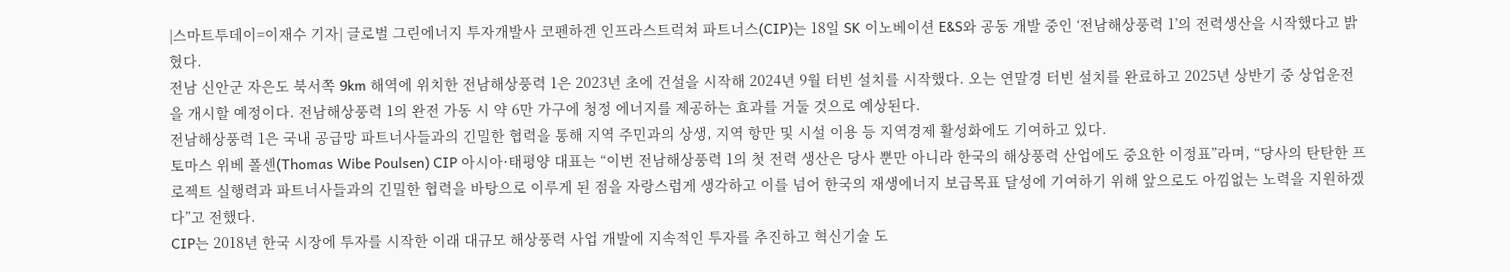|스마트투데이=이재수 기자| 글로벌 그린에너지 투자개발사 코펜하겐 인프라스트럭쳐 파트너스(CIP)는 18일 SK 이노베이션 E&S와 공동 개발 중인 ‘전남해상풍력 1’의 전력생산을 시작했다고 밝혔다.
전남 신안군 자은도 북서쪽 9km 해역에 위치한 전남해상풍력 1은 2023년 초에 건설을 시작해 2024년 9월 터빈 설치를 시작했다. 오는 연말경 터빈 설치를 완료하고 2025년 상반기 중 상업운전을 개시할 예정이다. 전남해상풍력 1의 완전 가동 시 약 6만 가구에 청정 에너지를 제공하는 효과를 거둘 것으로 예상된다.
전남해상풍력 1은 국내 공급망 파트너사들과의 긴밀한 협력을 통해 지역 주민과의 상생, 지역 항만 및 시설 이용 등 지역경제 활성화에도 기여하고 있다.
토마스 위베 폴센(Thomas Wibe Poulsen) CIP 아시아∙태평양 대표는 “이번 전남해상풍력 1의 첫 전력 생산은 당사 뿐만 아니라 한국의 해상풍력 산업에도 중요한 이정표”라며, “당사의 탄탄한 프로젝트 실행력과 파트너사들과의 긴밀한 협력을 바탕으로 이루게 된 점을 자랑스럽게 생각하고 이를 넘어 한국의 재생에너지 보급목표 달성에 기여하기 위해 앞으로도 아낌없는 노력을 지원하겠다”고 전했다.
CIP는 2018년 한국 시장에 투자를 시작한 이래 대규모 해상풍력 사업 개발에 지속적인 투자를 추진하고 혁신기술 도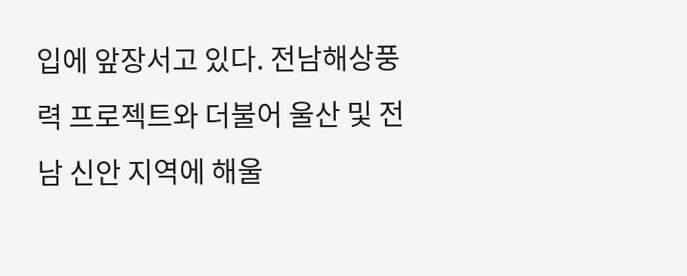입에 앞장서고 있다. 전남해상풍력 프로젝트와 더불어 울산 및 전남 신안 지역에 해울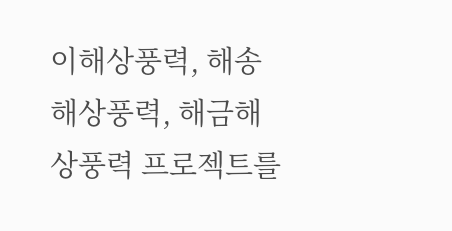이해상풍력, 해송해상풍력, 해금해상풍력 프로젝트를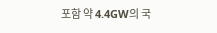포함 약 4.4GW의 국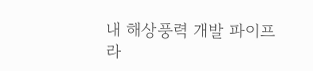내 해상풍력 개발 파이프라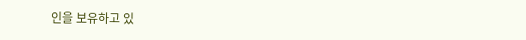인을 보유하고 있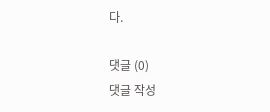다.

댓글 (0)
댓글 작성